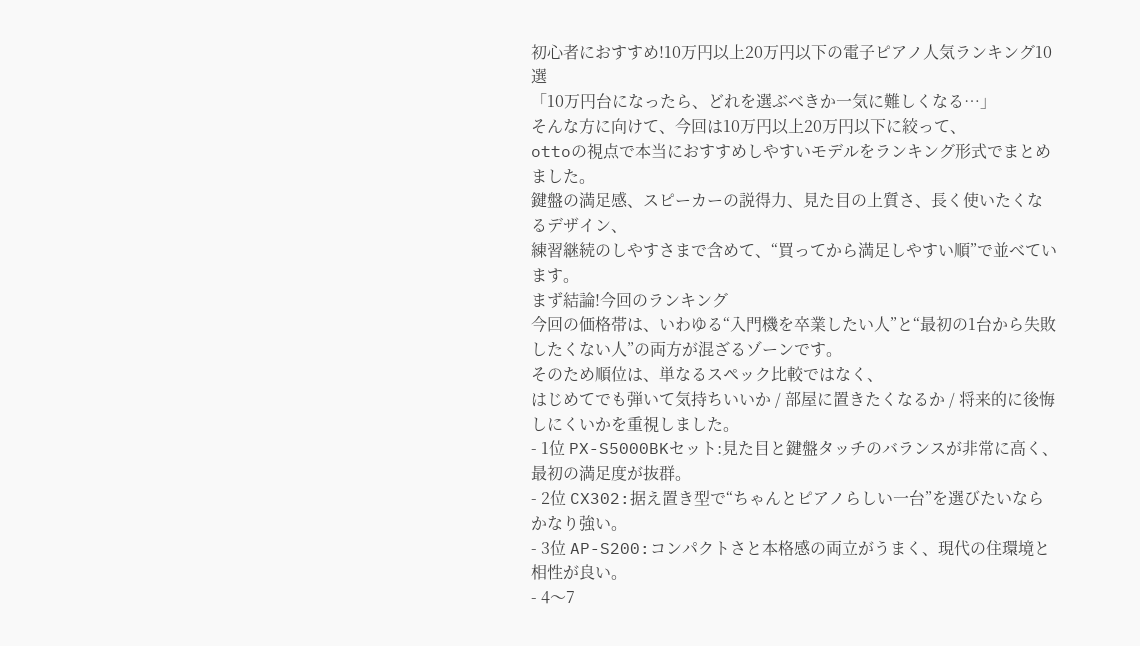初心者におすすめ!10万円以上20万円以下の電子ピアノ人気ランキング10選
「10万円台になったら、どれを選ぶべきか一気に難しくなる…」
そんな方に向けて、今回は10万円以上20万円以下に絞って、
ottoの視点で本当におすすめしやすいモデルをランキング形式でまとめました。
鍵盤の満足感、スピーカーの説得力、見た目の上質さ、長く使いたくなるデザイン、
練習継続のしやすさまで含めて、“買ってから満足しやすい順”で並べています。
まず結論!今回のランキング
今回の価格帯は、いわゆる“入門機を卒業したい人”と“最初の1台から失敗したくない人”の両方が混ざるゾーンです。
そのため順位は、単なるスペック比較ではなく、
はじめてでも弾いて気持ちいいか / 部屋に置きたくなるか / 将来的に後悔しにくいかを重視しました。
- 1位 PX-S5000BKセット:見た目と鍵盤タッチのバランスが非常に高く、最初の満足度が抜群。
- 2位 CX302:据え置き型で“ちゃんとピアノらしい一台”を選びたいならかなり強い。
- 3位 AP-S200:コンパクトさと本格感の両立がうまく、現代の住環境と相性が良い。
- 4〜7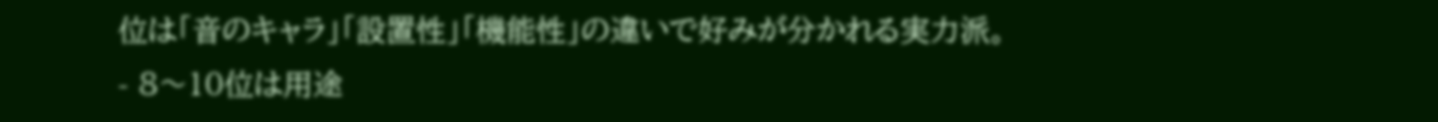位は「音のキャラ」「設置性」「機能性」の違いで好みが分かれる実力派。
- 8〜10位は用途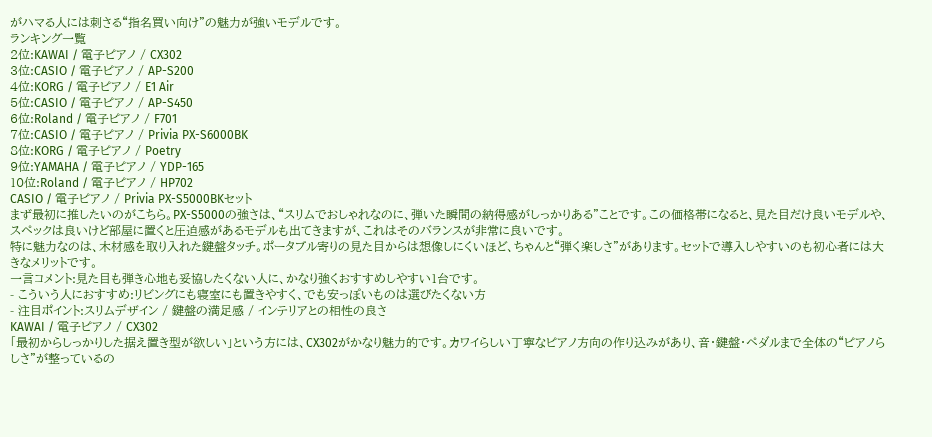がハマる人には刺さる“指名買い向け”の魅力が強いモデルです。
ランキング一覧
2位:KAWAI / 電子ピアノ / CX302
3位:CASIO / 電子ピアノ / AP-S200
4位:KORG / 電子ピアノ / E1 Air
5位:CASIO / 電子ピアノ / AP-S450
6位:Roland / 電子ピアノ / F701
7位:CASIO / 電子ピアノ / Privia PX-S6000BK
8位:KORG / 電子ピアノ / Poetry
9位:YAMAHA / 電子ピアノ / YDP-165
10位:Roland / 電子ピアノ / HP702
CASIO / 電子ピアノ / Privia PX-S5000BKセット
まず最初に推したいのがこちら。PX-S5000の強さは、“スリムでおしゃれなのに、弾いた瞬間の納得感がしっかりある”ことです。この価格帯になると、見た目だけ良いモデルや、スペックは良いけど部屋に置くと圧迫感があるモデルも出てきますが、これはそのバランスが非常に良いです。
特に魅力なのは、木材感を取り入れた鍵盤タッチ。ポータブル寄りの見た目からは想像しにくいほど、ちゃんと“弾く楽しさ”があります。セットで導入しやすいのも初心者には大きなメリットです。
一言コメント:見た目も弾き心地も妥協したくない人に、かなり強くおすすめしやすい1台です。
- こういう人におすすめ:リビングにも寝室にも置きやすく、でも安っぽいものは選びたくない方
- 注目ポイント:スリムデザイン / 鍵盤の満足感 / インテリアとの相性の良さ
KAWAI / 電子ピアノ / CX302
「最初からしっかりした据え置き型が欲しい」という方には、CX302がかなり魅力的です。カワイらしい丁寧なピアノ方向の作り込みがあり、音・鍵盤・ペダルまで全体の“ピアノらしさ”が整っているの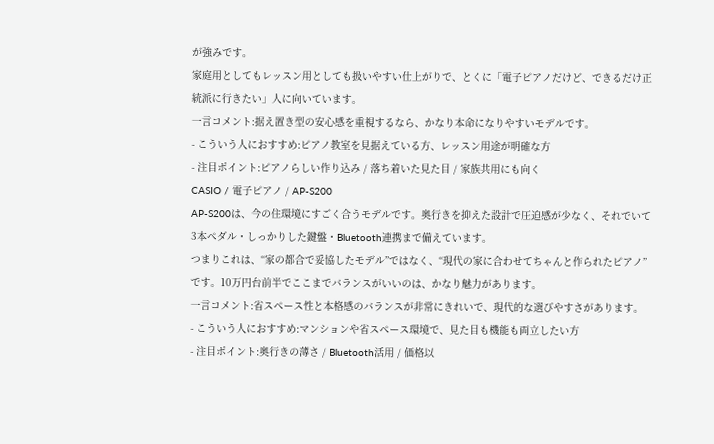が強みです。
家庭用としてもレッスン用としても扱いやすい仕上がりで、とくに「電子ピアノだけど、できるだけ正統派に行きたい」人に向いています。
一言コメント:据え置き型の安心感を重視するなら、かなり本命になりやすいモデルです。
- こういう人におすすめ:ピアノ教室を見据えている方、レッスン用途が明確な方
- 注目ポイント:ピアノらしい作り込み / 落ち着いた見た目 / 家族共用にも向く
CASIO / 電子ピアノ / AP-S200
AP-S200は、今の住環境にすごく合うモデルです。奥行きを抑えた設計で圧迫感が少なく、それでいて3本ペダル・しっかりした鍵盤・Bluetooth連携まで備えています。
つまりこれは、“家の都合で妥協したモデル”ではなく、“現代の家に合わせてちゃんと作られたピアノ”です。10万円台前半でここまでバランスがいいのは、かなり魅力があります。
一言コメント:省スペース性と本格感のバランスが非常にきれいで、現代的な選びやすさがあります。
- こういう人におすすめ:マンションや省スペース環境で、見た目も機能も両立したい方
- 注目ポイント:奥行きの薄さ / Bluetooth活用 / 価格以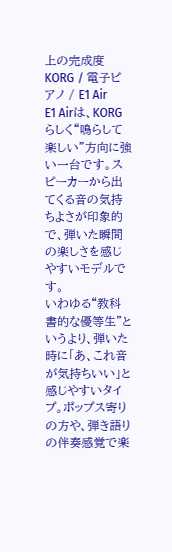上の完成度
KORG / 電子ピアノ / E1 Air
E1 Airは、KORGらしく“鳴らして楽しい”方向に強い一台です。スピーカーから出てくる音の気持ちよさが印象的で、弾いた瞬間の楽しさを感じやすいモデルです。
いわゆる“教科書的な優等生”というより、弾いた時に「あ、これ音が気持ちいい」と感じやすいタイプ。ポップス寄りの方や、弾き語りの伴奏感覚で楽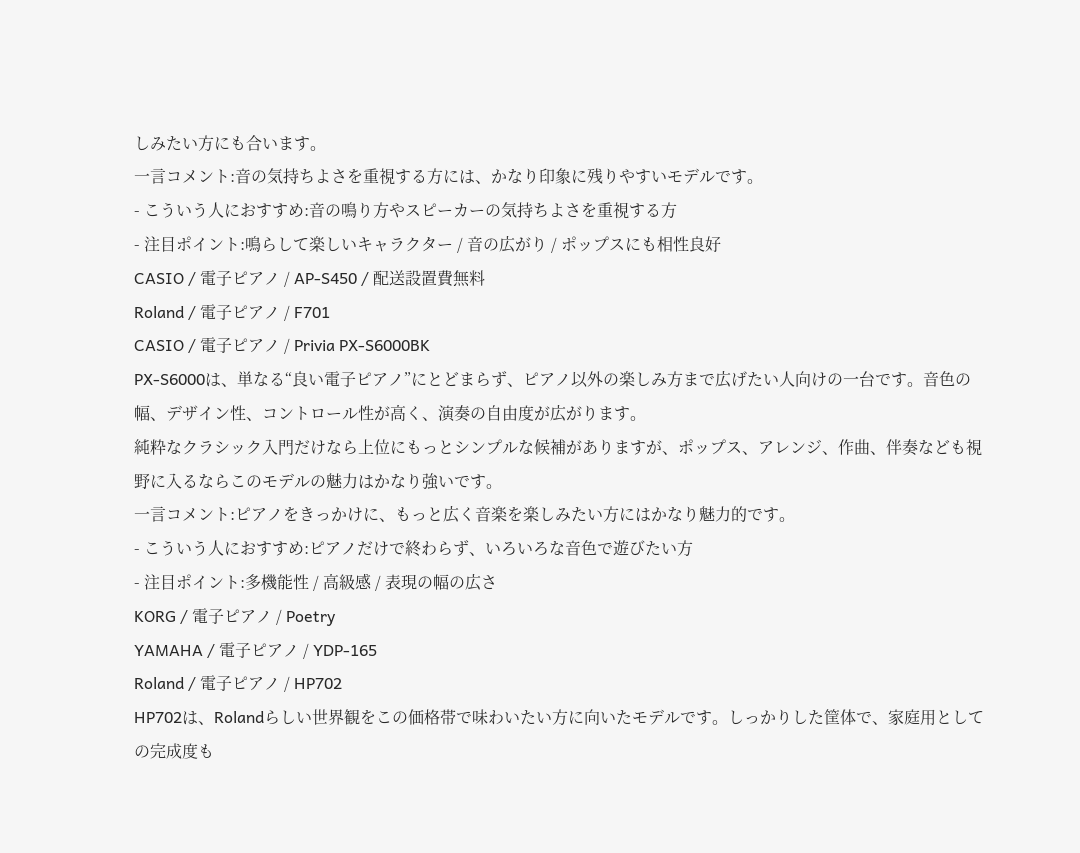しみたい方にも合います。
一言コメント:音の気持ちよさを重視する方には、かなり印象に残りやすいモデルです。
- こういう人におすすめ:音の鳴り方やスピーカーの気持ちよさを重視する方
- 注目ポイント:鳴らして楽しいキャラクター / 音の広がり / ポップスにも相性良好
CASIO / 電子ピアノ / AP-S450 / 配送設置費無料
Roland / 電子ピアノ / F701
CASIO / 電子ピアノ / Privia PX-S6000BK
PX-S6000は、単なる“良い電子ピアノ”にとどまらず、ピアノ以外の楽しみ方まで広げたい人向けの一台です。音色の幅、デザイン性、コントロール性が高く、演奏の自由度が広がります。
純粋なクラシック入門だけなら上位にもっとシンプルな候補がありますが、ポップス、アレンジ、作曲、伴奏なども視野に入るならこのモデルの魅力はかなり強いです。
一言コメント:ピアノをきっかけに、もっと広く音楽を楽しみたい方にはかなり魅力的です。
- こういう人におすすめ:ピアノだけで終わらず、いろいろな音色で遊びたい方
- 注目ポイント:多機能性 / 高級感 / 表現の幅の広さ
KORG / 電子ピアノ / Poetry
YAMAHA / 電子ピアノ / YDP-165
Roland / 電子ピアノ / HP702
HP702は、Rolandらしい世界観をこの価格帯で味わいたい方に向いたモデルです。しっかりした筐体で、家庭用としての完成度も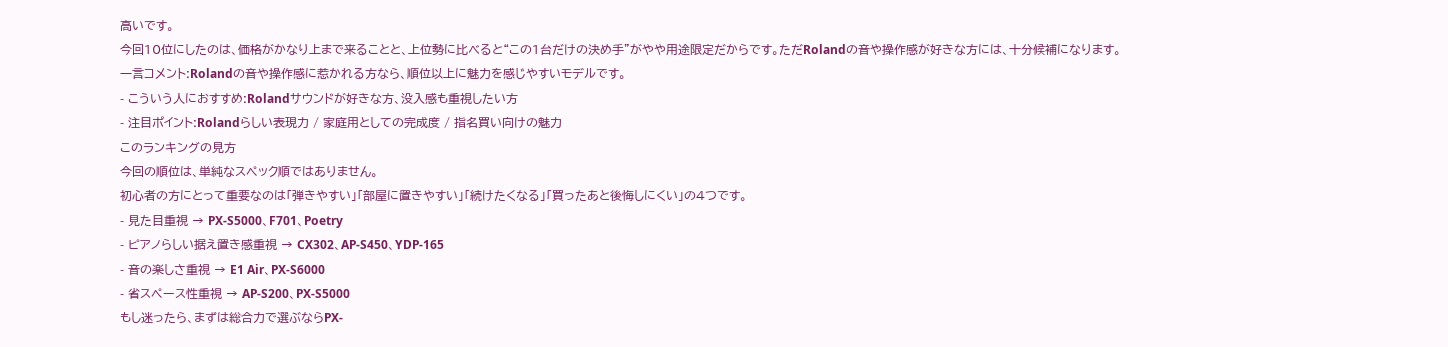高いです。
今回10位にしたのは、価格がかなり上まで来ることと、上位勢に比べると“この1台だけの決め手”がやや用途限定だからです。ただRolandの音や操作感が好きな方には、十分候補になります。
一言コメント:Rolandの音や操作感に惹かれる方なら、順位以上に魅力を感じやすいモデルです。
- こういう人におすすめ:Rolandサウンドが好きな方、没入感も重視したい方
- 注目ポイント:Rolandらしい表現力 / 家庭用としての完成度 / 指名買い向けの魅力
このランキングの見方
今回の順位は、単純なスペック順ではありません。
初心者の方にとって重要なのは「弾きやすい」「部屋に置きやすい」「続けたくなる」「買ったあと後悔しにくい」の4つです。
- 見た目重視 → PX-S5000、F701、Poetry
- ピアノらしい据え置き感重視 → CX302、AP-S450、YDP-165
- 音の楽しさ重視 → E1 Air、PX-S6000
- 省スペース性重視 → AP-S200、PX-S5000
もし迷ったら、まずは総合力で選ぶならPX-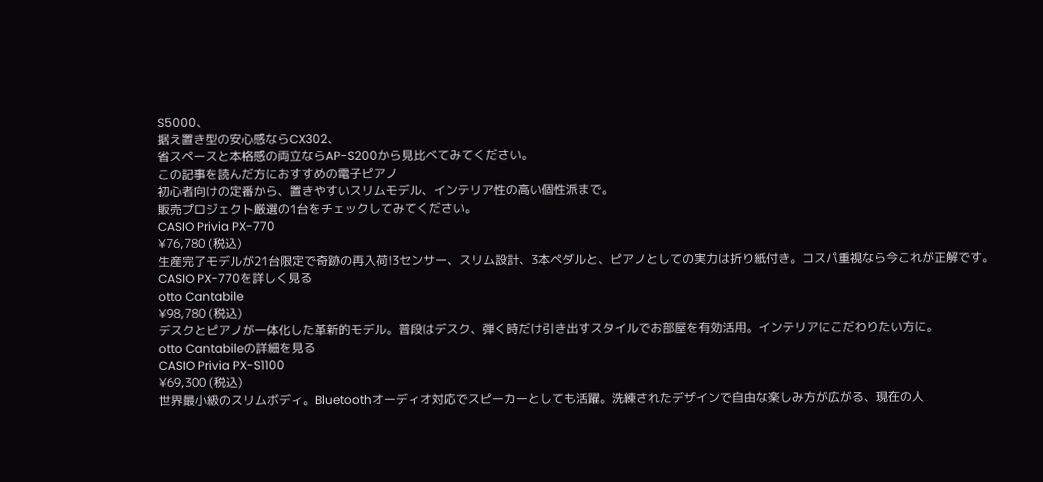S5000、
据え置き型の安心感ならCX302、
省スペースと本格感の両立ならAP-S200から見比べてみてください。
この記事を読んだ方におすすめの電子ピアノ
初心者向けの定番から、置きやすいスリムモデル、インテリア性の高い個性派まで。
販売プロジェクト厳選の1台をチェックしてみてください。
CASIO Privia PX-770
¥76,780 (税込)
生産完了モデルが21台限定で奇跡の再入荷!3センサー、スリム設計、3本ペダルと、ピアノとしての実力は折り紙付き。コスパ重視なら今これが正解です。
CASIO PX-770を詳しく見る
otto Cantabile
¥98,780 (税込)
デスクとピアノが一体化した革新的モデル。普段はデスク、弾く時だけ引き出すスタイルでお部屋を有効活用。インテリアにこだわりたい方に。
otto Cantabileの詳細を見る
CASIO Privia PX-S1100
¥69,300 (税込)
世界最小級のスリムボディ。Bluetoothオーディオ対応でスピーカーとしても活躍。洗練されたデザインで自由な楽しみ方が広がる、現在の人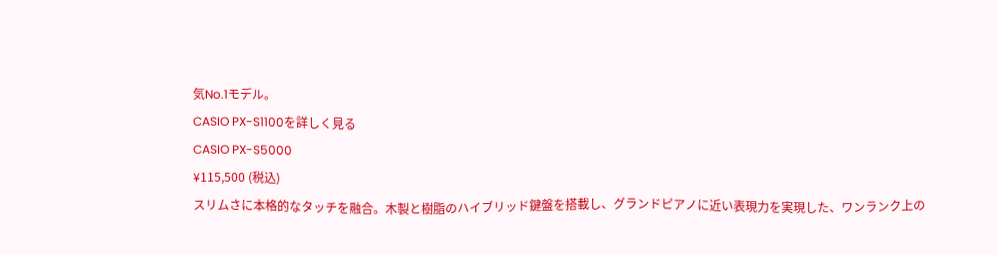気No.1モデル。
CASIO PX-S1100を詳しく見る
CASIO PX-S5000
¥115,500 (税込)
スリムさに本格的なタッチを融合。木製と樹脂のハイブリッド鍵盤を搭載し、グランドピアノに近い表現力を実現した、ワンランク上の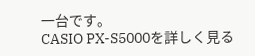一台です。
CASIO PX-S5000を詳しく見る